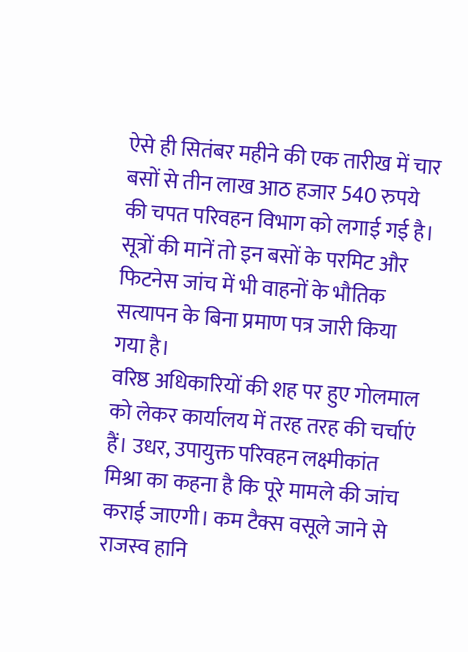ऐसे ही सितंबर महीने की एक तारीख में चार बसों से तीन लाख आठ हजार 540 रुपये की चपत परिवहन विभाग को लगाई गई है। सूत्रों की मानें तो इन बसों के परमिट और फिटनेस जांच में भी वाहनों के भौतिक सत्यापन के बिना प्रमाण पत्र जारी किया गया है।
वरिष्ठ अधिकारियों की शह पर हुए गोलमाल को लेकर कार्यालय में तरह तरह की चर्चाएं हैं। उधर, उपायुक्त परिवहन लक्ष्मीकांत मिश्रा का कहना है कि पूरे मामले की जांच कराई जाएगी। कम टैक्स वसूले जाने से राजस्व हानि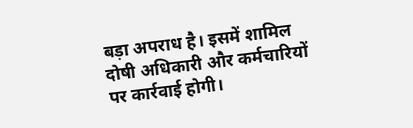बड़ा अपराध है। इसमें शामिल दोषी अधिकारी और कर्मचारियों पर कार्रवाई होगी।